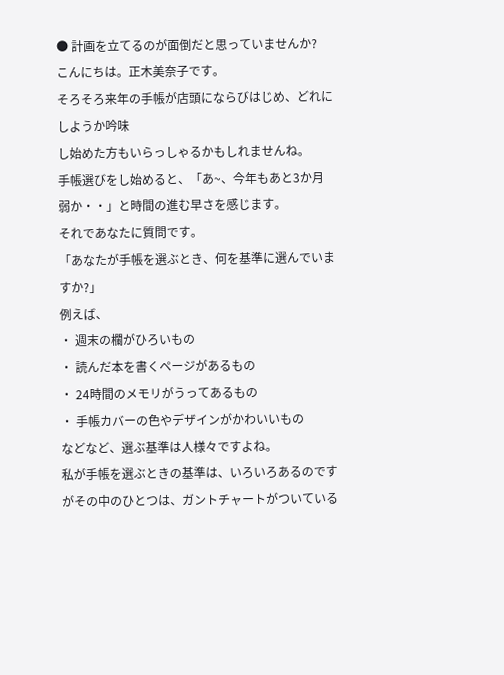● 計画を立てるのが面倒だと思っていませんか?
こんにちは。正木美奈子です。
そろそろ来年の手帳が店頭にならびはじめ、どれにしようか吟味
し始めた方もいらっしゃるかもしれませんね。
手帳選びをし始めると、「あ~、今年もあと3か月弱か・・」と時間の進む早さを感じます。
それであなたに質問です。
「あなたが手帳を選ぶとき、何を基準に選んでいますか?」
例えば、
・ 週末の欄がひろいもの
・ 読んだ本を書くページがあるもの
・ 24時間のメモリがうってあるもの
・ 手帳カバーの色やデザインがかわいいもの
などなど、選ぶ基準は人様々ですよね。
私が手帳を選ぶときの基準は、いろいろあるのですがその中のひとつは、ガントチャートがついている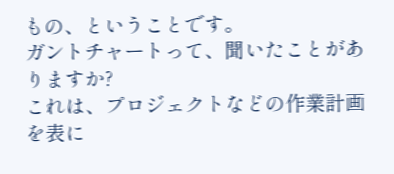もの、ということです。
ガントチャートって、聞いたことがありますか?
これは、プロジェクトなどの作業計画を表に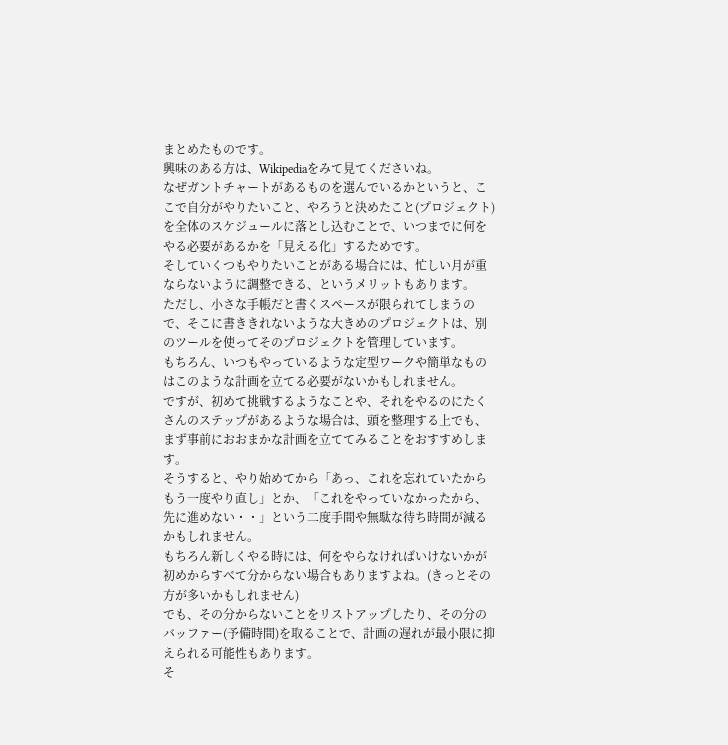まとめたものです。
興味のある方は、Wikipediaをみて見てくださいね。
なぜガントチャートがあるものを選んでいるかというと、ここで自分がやりたいこと、やろうと決めたこと(プロジェクト)を全体のスケジュールに落とし込むことで、いつまでに何をやる必要があるかを「見える化」するためです。
そしていくつもやりたいことがある場合には、忙しい月が重ならないように調整できる、というメリットもあります。
ただし、小さな手帳だと書くスペースが限られてしまうので、そこに書ききれないような大きめのプロジェクトは、別のツールを使ってそのプロジェクトを管理しています。
もちろん、いつもやっているような定型ワークや簡単なものはこのような計画を立てる必要がないかもしれません。
ですが、初めて挑戦するようなことや、それをやるのにたくさんのステップがあるような場合は、頭を整理する上でも、まず事前におおまかな計画を立ててみることをおすすめします。
そうすると、やり始めてから「あっ、これを忘れていたからもう一度やり直し」とか、「これをやっていなかったから、先に進めない・・」という二度手間や無駄な待ち時間が減るかもしれません。
もちろん新しくやる時には、何をやらなければいけないかが初めからすべて分からない場合もありますよね。(きっとその方が多いかもしれません)
でも、その分からないことをリストアップしたり、その分のバッファー(予備時間)を取ることで、計画の遅れが最小限に抑えられる可能性もあります。
そ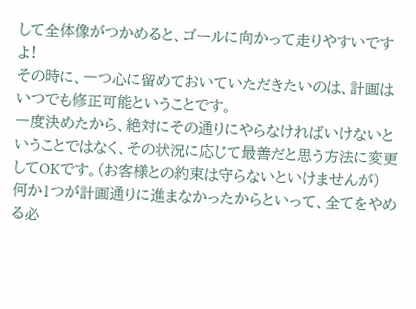して全体像がつかめると、ゴールに向かって走りやすいですよ!
その時に、一つ心に留めておいていただきたいのは、計画はいつでも修正可能ということです。
一度決めたから、絶対にその通りにやらなければいけないということではなく、その状況に応じて最善だと思う方法に変更してOKです。(お客様との約束は守らないといけませんが)
何か1つが計画通りに進まなかったからといって、全てをやめる必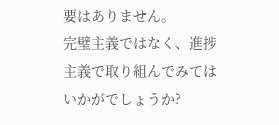要はありません。
完璧主義ではなく、進捗主義で取り組んでみてはいかがでしょうか?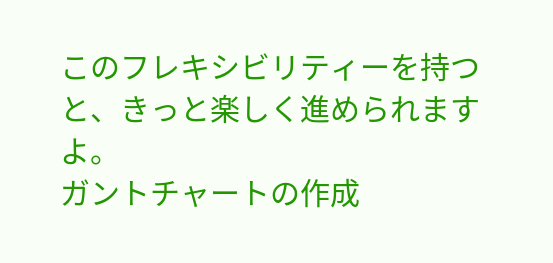このフレキシビリティーを持つと、きっと楽しく進められますよ。
ガントチャートの作成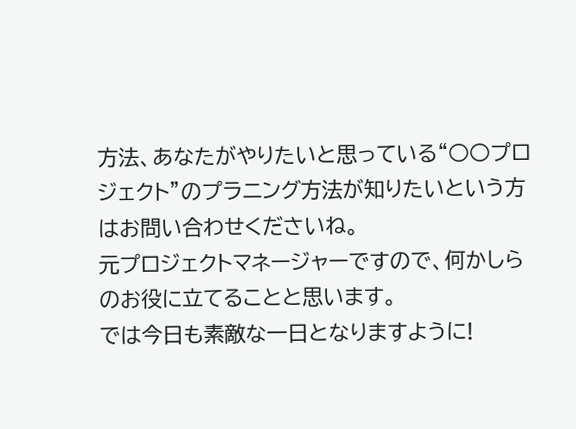方法、あなたがやりたいと思っている“○○プロジェクト”のプラニング方法が知りたいという方はお問い合わせくださいね。
元プロジェクトマネージャーですので、何かしらのお役に立てることと思います。
では今日も素敵な一日となりますように!